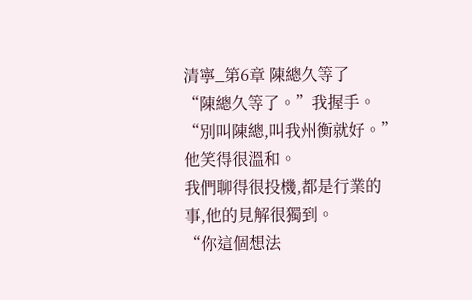清寧_第6章 陳總久等了
“陳總久等了。”我握手。
“別叫陳總,叫我州衡就好。”他笑得很溫和。
我們聊得很投機,都是行業的事,他的見解很獨到。
“你這個想法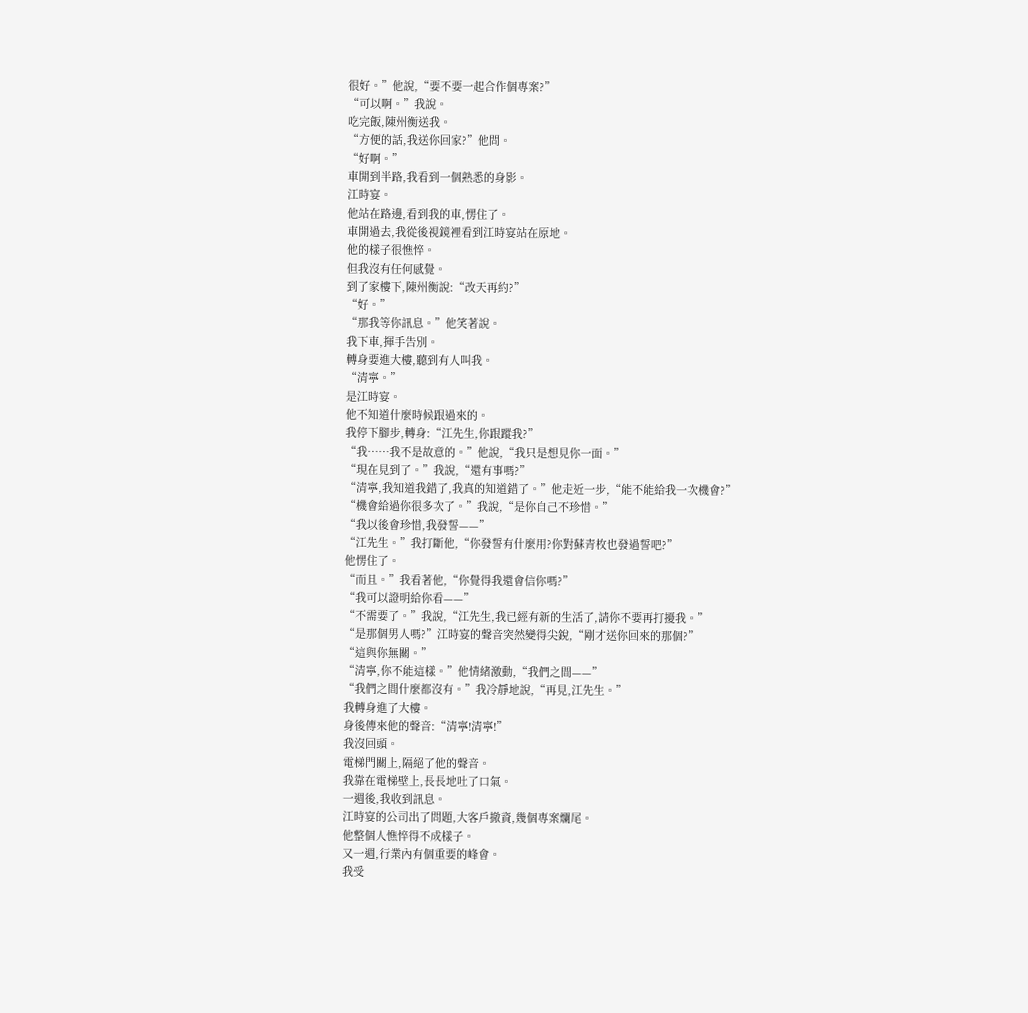很好。”他說,“要不要一起合作個專案?”
“可以啊。”我說。
吃完飯,陳州衡送我。
“方便的話,我送你回家?”他問。
“好啊。”
車開到半路,我看到一個熟悉的身影。
江時宴。
他站在路邊,看到我的車,愣住了。
車開過去,我從後視鏡裡看到江時宴站在原地。
他的樣子很憔悴。
但我沒有任何感覺。
到了家樓下,陳州衡說:“改天再約?”
“好。”
“那我等你訊息。”他笑著說。
我下車,揮手告別。
轉身要進大樓,聽到有人叫我。
“清寧。”
是江時宴。
他不知道什麼時候跟過來的。
我停下腳步,轉身:“江先生,你跟蹤我?”
“我……我不是故意的。”他說,“我只是想見你一面。”
“現在見到了。”我說,“還有事嗎?”
“清寧,我知道我錯了,我真的知道錯了。”他走近一步,“能不能給我一次機會?”
“機會給過你很多次了。”我說,“是你自己不珍惜。”
“我以後會珍惜,我發誓——”
“江先生。”我打斷他,“你發誓有什麼用?你對蘇青枚也發過誓吧?”
他愣住了。
“而且。”我看著他,“你覺得我還會信你嗎?”
“我可以證明給你看——”
“不需要了。”我說,“江先生,我已經有新的生活了,請你不要再打擾我。”
“是那個男人嗎?”江時宴的聲音突然變得尖銳,“剛才送你回來的那個?”
“這與你無關。”
“清寧,你不能這樣。”他情緒激動,“我們之間——”
“我們之間什麼都沒有。”我冷靜地說,“再見,江先生。”
我轉身進了大樓。
身後傳來他的聲音:“清寧!清寧!”
我沒回頭。
電梯門關上,隔絕了他的聲音。
我靠在電梯壁上,長長地吐了口氣。
一週後,我收到訊息。
江時宴的公司出了問題,大客戶撤資,幾個專案爛尾。
他整個人憔悴得不成樣子。
又一週,行業內有個重要的峰會。
我受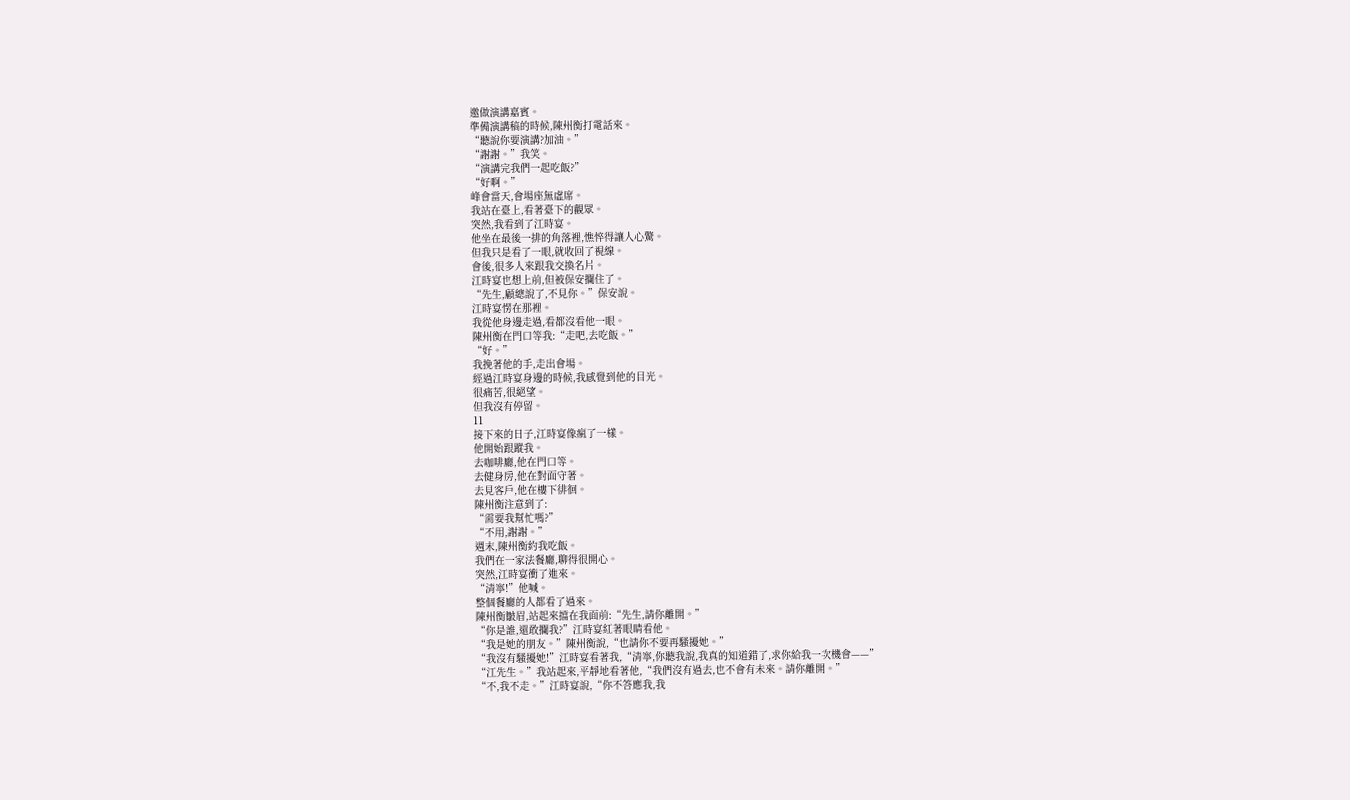邀做演講嘉賓。
準備演講稿的時候,陳州衡打電話來。
“聽說你要演講?加油。”
“謝謝。”我笑。
“演講完我們一起吃飯?”
“好啊。”
峰會當天,會場座無虛席。
我站在臺上,看著臺下的觀眾。
突然,我看到了江時宴。
他坐在最後一排的角落裡,憔悴得讓人心驚。
但我只是看了一眼,就收回了視線。
會後,很多人來跟我交換名片。
江時宴也想上前,但被保安攔住了。
“先生,顧總說了,不見你。”保安說。
江時宴愣在那裡。
我從他身邊走過,看都沒看他一眼。
陳州衡在門口等我:“走吧,去吃飯。”
“好。”
我挽著他的手,走出會場。
經過江時宴身邊的時候,我感覺到他的目光。
很痛苦,很絕望。
但我沒有停留。
11
接下來的日子,江時宴像瘋了一樣。
他開始跟蹤我。
去咖啡廳,他在門口等。
去健身房,他在對面守著。
去見客戶,他在樓下徘徊。
陳州衡注意到了:
“需要我幫忙嗎?”
“不用,謝謝。”
週末,陳州衡約我吃飯。
我們在一家法餐廳,聊得很開心。
突然,江時宴衝了進來。
“清寧!”他喊。
整個餐廳的人都看了過來。
陳州衡皺眉,站起來擋在我面前:“先生,請你離開。”
“你是誰,還敢攔我?”江時宴紅著眼睛看他。
“我是她的朋友。”陳州衡說,“也請你不要再騷擾她。”
“我沒有騷擾她!”江時宴看著我,“清寧,你聽我說,我真的知道錯了,求你給我一次機會——”
“江先生。”我站起來,平靜地看著他,“我們沒有過去,也不會有未來。請你離開。”
“不,我不走。”江時宴說,“你不答應我,我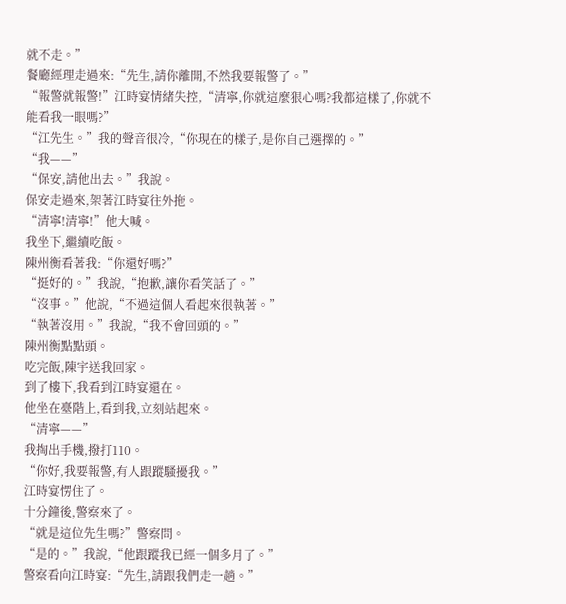就不走。”
餐廳經理走過來:“先生,請你離開,不然我要報警了。”
“報警就報警!”江時宴情緒失控,“清寧,你就這麼狠心嗎?我都這樣了,你就不能看我一眼嗎?”
“江先生。”我的聲音很冷,“你現在的樣子,是你自己選擇的。”
“我——”
“保安,請他出去。”我說。
保安走過來,架著江時宴往外拖。
“清寧!清寧!”他大喊。
我坐下,繼續吃飯。
陳州衡看著我:“你還好嗎?”
“挺好的。”我說,“抱歉,讓你看笑話了。”
“沒事。”他說,“不過這個人看起來很執著。”
“執著沒用。”我說,“我不會回頭的。”
陳州衡點點頭。
吃完飯,陳宇送我回家。
到了樓下,我看到江時宴還在。
他坐在臺階上,看到我,立刻站起來。
“清寧——”
我掏出手機,撥打110。
“你好,我要報警,有人跟蹤騷擾我。”
江時宴愣住了。
十分鐘後,警察來了。
“就是這位先生嗎?”警察問。
“是的。”我說,“他跟蹤我已經一個多月了。”
警察看向江時宴:“先生,請跟我們走一趟。”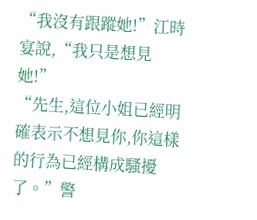“我沒有跟蹤她!”江時宴說,“我只是想見她!”
“先生,這位小姐已經明確表示不想見你,你這樣的行為已經構成騷擾了。”警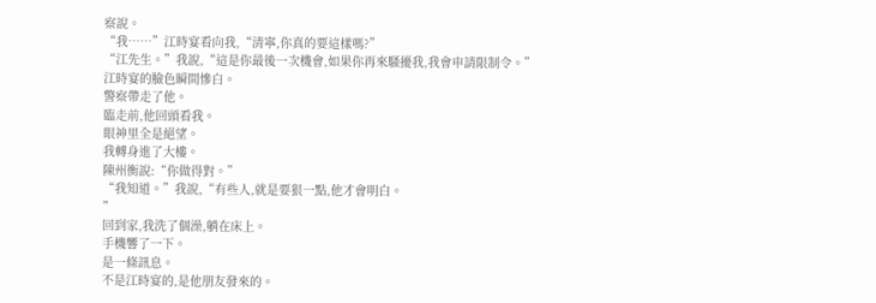察說。
“我……”江時宴看向我,“清寧,你真的要這樣嗎?”
“江先生。”我說,“這是你最後一次機會,如果你再來騷擾我,我會申請限制令。”
江時宴的臉色瞬間慘白。
警察帶走了他。
臨走前,他回頭看我。
眼神里全是絕望。
我轉身進了大樓。
陳州衡說:“你做得對。”
“我知道。”我說,“有些人,就是要狠一點,他才會明白。
”
回到家,我洗了個澡,躺在床上。
手機響了一下。
是一條訊息。
不是江時宴的,是他朋友發來的。